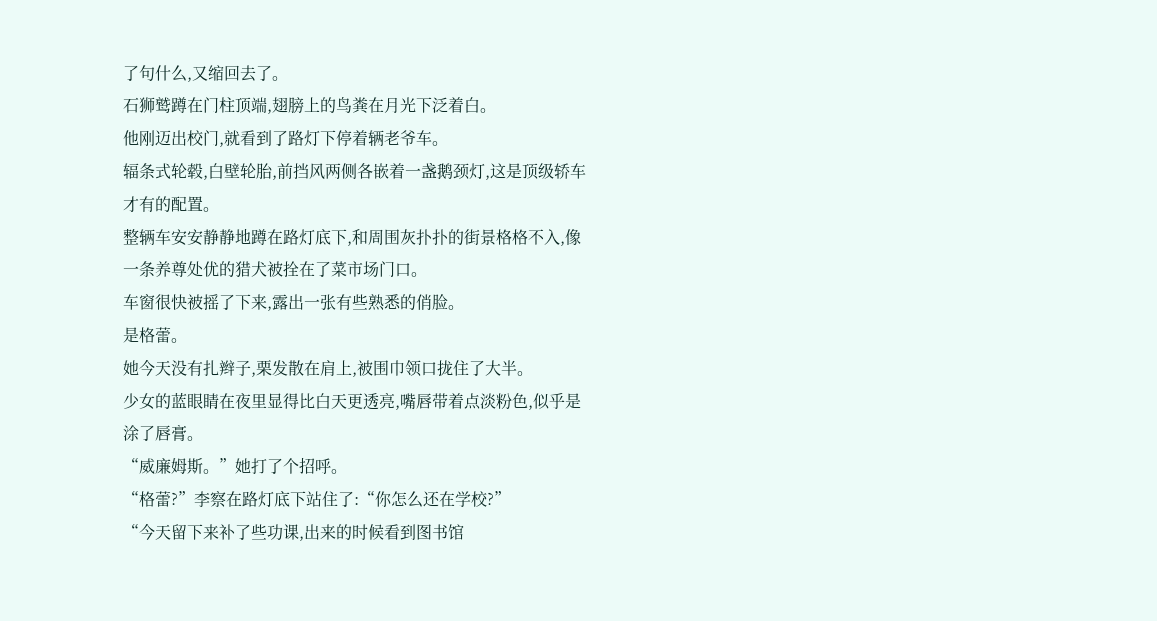了句什么,又缩回去了。
石狮鹫蹲在门柱顶端,翅膀上的鸟粪在月光下泛着白。
他刚迈出校门,就看到了路灯下停着辆老爷车。
辐条式轮毂,白壁轮胎,前挡风两侧各嵌着一盏鹅颈灯,这是顶级轿车才有的配置。
整辆车安安静静地蹲在路灯底下,和周围灰扑扑的街景格格不入,像一条养尊处优的猎犬被拴在了菜市场门口。
车窗很快被摇了下来,露出一张有些熟悉的俏脸。
是格蕾。
她今天没有扎辫子,栗发散在肩上,被围巾领口拢住了大半。
少女的蓝眼睛在夜里显得比白天更透亮,嘴唇带着点淡粉色,似乎是涂了唇膏。
“威廉姆斯。”她打了个招呼。
“格蕾?”李察在路灯底下站住了:“你怎么还在学校?”
“今天留下来补了些功课,出来的时候看到图书馆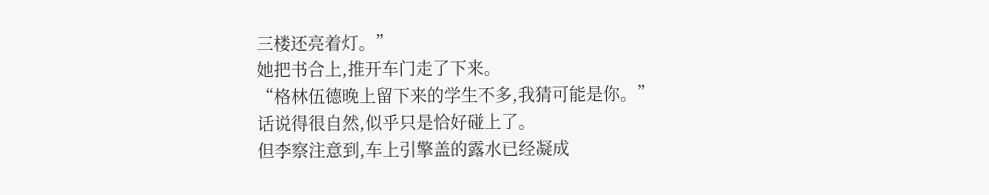三楼还亮着灯。”
她把书合上,推开车门走了下来。
“格林伍德晚上留下来的学生不多,我猜可能是你。”
话说得很自然,似乎只是恰好碰上了。
但李察注意到,车上引擎盖的露水已经凝成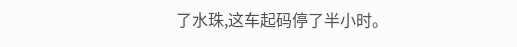了水珠,这车起码停了半小时。